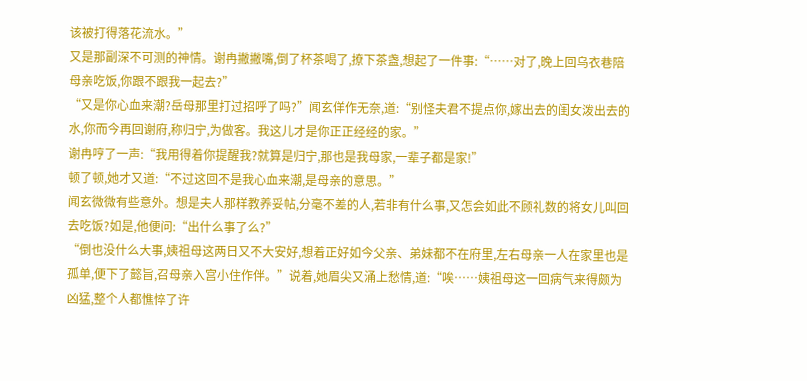该被打得落花流水。”
又是那副深不可测的神情。谢冉撇撇嘴,倒了杯茶喝了,撩下茶盏,想起了一件事:“……对了,晚上回乌衣巷陪母亲吃饭,你跟不跟我一起去?”
“又是你心血来潮?岳母那里打过招呼了吗?”闻玄佯作无奈,道:“别怪夫君不提点你,嫁出去的闺女泼出去的水,你而今再回谢府,称归宁,为做客。我这儿才是你正正经经的家。”
谢冉哼了一声:“我用得着你提醒我?就算是归宁,那也是我母家,一辈子都是家!”
顿了顿,她才又道:“不过这回不是我心血来潮,是母亲的意思。”
闻玄微微有些意外。想是夫人那样教养妥帖,分毫不差的人,若非有什么事,又怎会如此不顾礼数的将女儿叫回去吃饭?如是,他便问:“出什么事了么?”
“倒也没什么大事,姨祖母这两日又不大安好,想着正好如今父亲、弟妹都不在府里,左右母亲一人在家里也是孤单,便下了懿旨,召母亲入宫小住作伴。”说着,她眉尖又涌上愁情,道:“唉……姨祖母这一回病气来得颇为凶猛,整个人都憔悴了许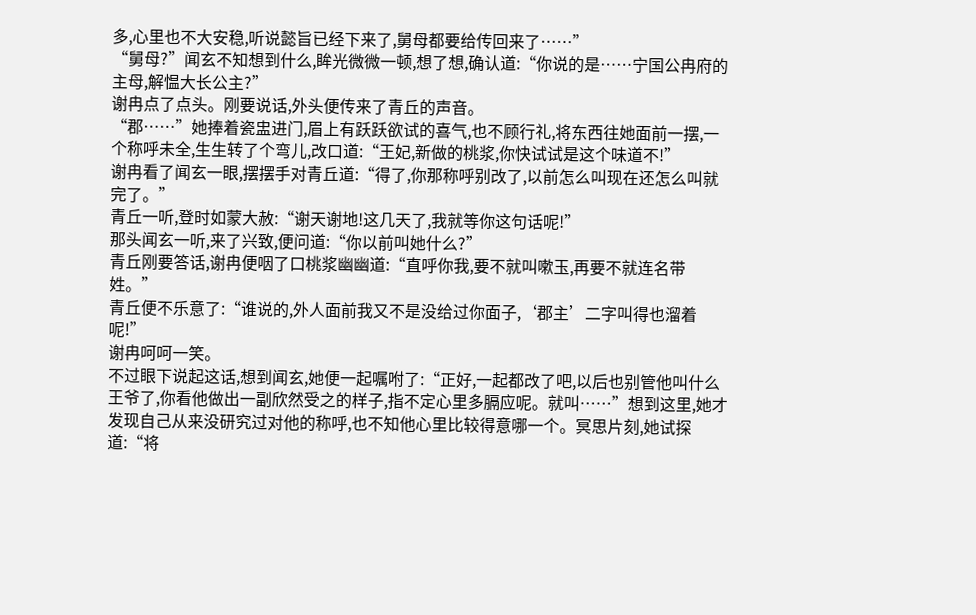多,心里也不大安稳,听说懿旨已经下来了,舅母都要给传回来了……”
“舅母?”闻玄不知想到什么,眸光微微一顿,想了想,确认道:“你说的是……宁国公冉府的主母,解愠大长公主?”
谢冉点了点头。刚要说话,外头便传来了青丘的声音。
“郡……”她捧着瓷盅进门,眉上有跃跃欲试的喜气,也不顾行礼,将东西往她面前一摆,一个称呼未全,生生转了个弯儿,改口道:“王妃,新做的桃浆,你快试试是这个味道不!”
谢冉看了闻玄一眼,摆摆手对青丘道:“得了,你那称呼别改了,以前怎么叫现在还怎么叫就完了。”
青丘一听,登时如蒙大赦:“谢天谢地!这几天了,我就等你这句话呢!”
那头闻玄一听,来了兴致,便问道:“你以前叫她什么?”
青丘刚要答话,谢冉便咽了口桃浆幽幽道:“直呼你我,要不就叫嗽玉,再要不就连名带姓。”
青丘便不乐意了:“谁说的,外人面前我又不是没给过你面子,‘郡主’二字叫得也溜着呢!”
谢冉呵呵一笑。
不过眼下说起这话,想到闻玄,她便一起嘱咐了:“正好,一起都改了吧,以后也别管他叫什么王爷了,你看他做出一副欣然受之的样子,指不定心里多膈应呢。就叫……”想到这里,她才发现自己从来没研究过对他的称呼,也不知他心里比较得意哪一个。冥思片刻,她试探道:“将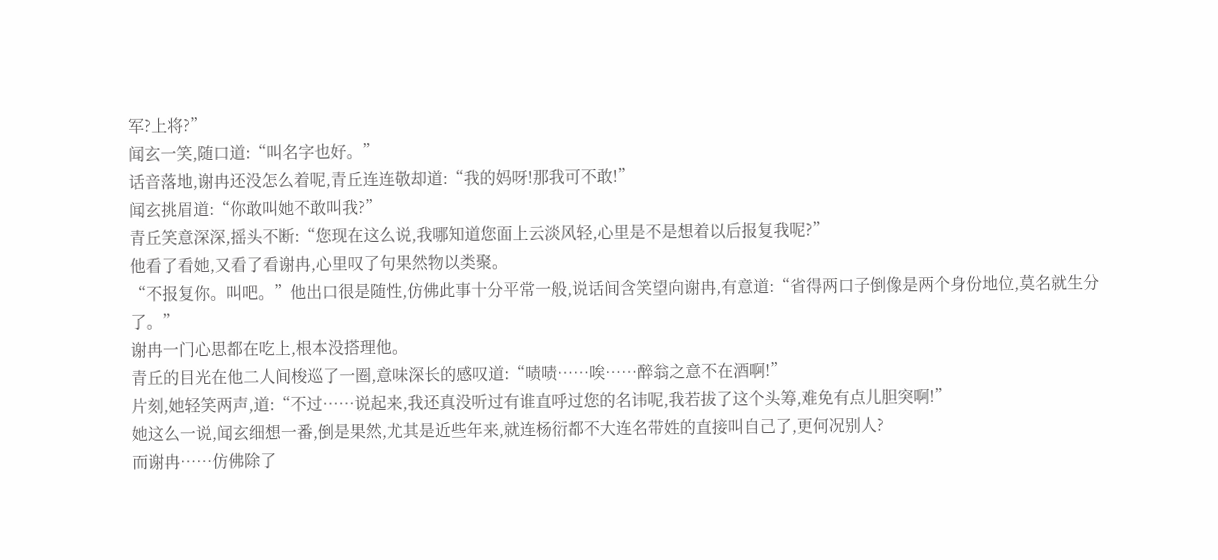军?上将?”
闻玄一笑,随口道:“叫名字也好。”
话音落地,谢冉还没怎么着呢,青丘连连敬却道:“我的妈呀!那我可不敢!”
闻玄挑眉道:“你敢叫她不敢叫我?”
青丘笑意深深,摇头不断:“您现在这么说,我哪知道您面上云淡风轻,心里是不是想着以后报复我呢?”
他看了看她,又看了看谢冉,心里叹了句果然物以类聚。
“不报复你。叫吧。”他出口很是随性,仿佛此事十分平常一般,说话间含笑望向谢冉,有意道:“省得两口子倒像是两个身份地位,莫名就生分了。”
谢冉一门心思都在吃上,根本没搭理他。
青丘的目光在他二人间梭巡了一圈,意味深长的感叹道:“啧啧……唉……醉翁之意不在酒啊!”
片刻,她轻笑两声,道:“不过……说起来,我还真没听过有谁直呼过您的名讳呢,我若拔了这个头筹,难免有点儿胆突啊!”
她这么一说,闻玄细想一番,倒是果然,尤其是近些年来,就连杨衍都不大连名带姓的直接叫自己了,更何况别人?
而谢冉……仿佛除了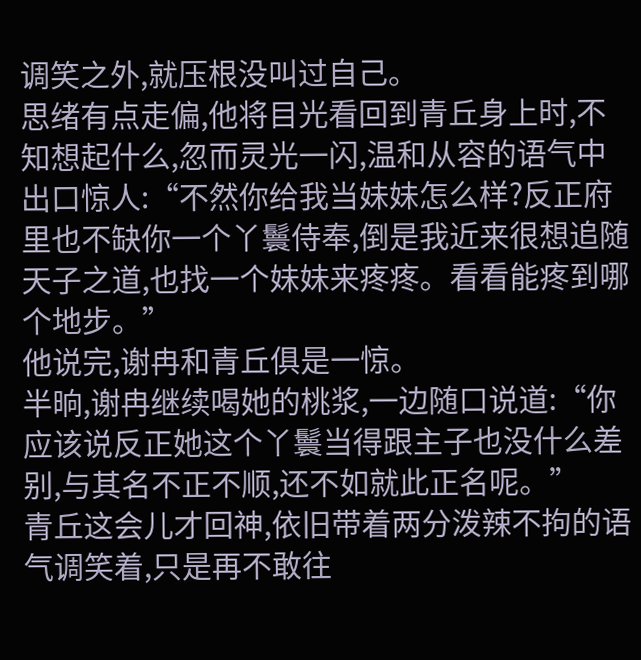调笑之外,就压根没叫过自己。
思绪有点走偏,他将目光看回到青丘身上时,不知想起什么,忽而灵光一闪,温和从容的语气中出口惊人:“不然你给我当妹妹怎么样?反正府里也不缺你一个丫鬟侍奉,倒是我近来很想追随天子之道,也找一个妹妹来疼疼。看看能疼到哪个地步。”
他说完,谢冉和青丘俱是一惊。
半晌,谢冉继续喝她的桃浆,一边随口说道:“你应该说反正她这个丫鬟当得跟主子也没什么差别,与其名不正不顺,还不如就此正名呢。”
青丘这会儿才回神,依旧带着两分泼辣不拘的语气调笑着,只是再不敢往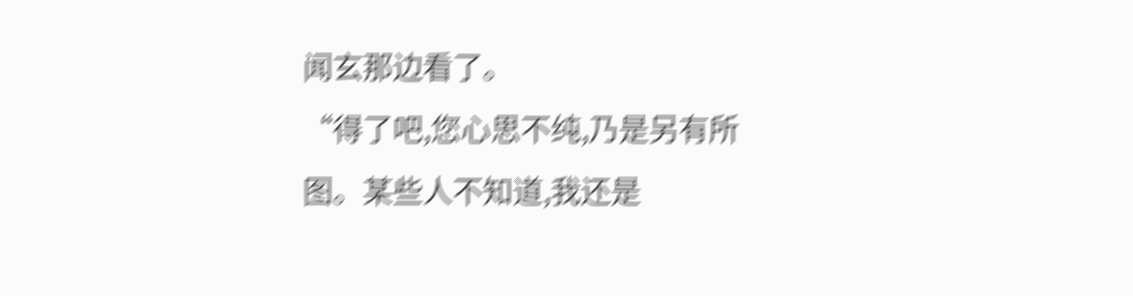闻玄那边看了。
“得了吧,您心思不纯,乃是另有所图。某些人不知道,我还是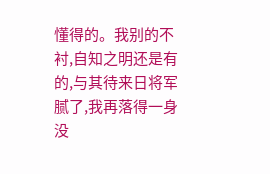懂得的。我别的不衬,自知之明还是有的,与其待来日将军腻了,我再落得一身没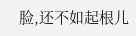脸,还不如起根儿